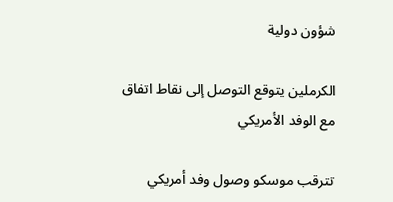شؤون دولية

الكرملين يتوقع التوصل إلى نقاط اتفاق مع الوفد الأمريكي

تترقب موسكو وصول وفد أمريكي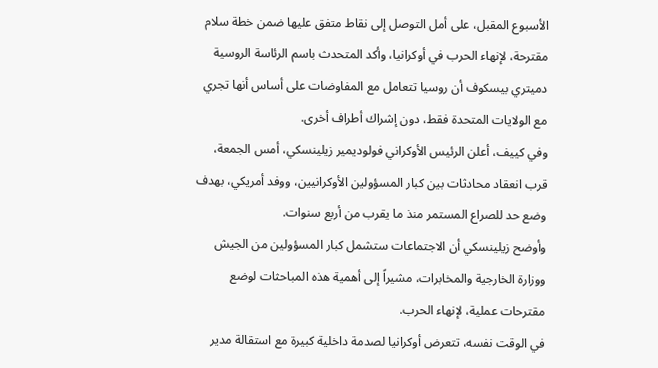الأسبوع المقبل، على أمل التوصل إلى نقاط متفق عليها ضمن خطة سلام مقترحة، لإنهاء الحرب في أوكرانيا، وأكد المتحدث باسم الرئاسة الروسية دميتري بيسكوف أن روسيا تتعامل مع المفاوضات على أساس أنها تجري مع الولايات المتحدة فقط، دون إشراك أطراف أخرى.
وفي كييف، أعلن الرئيس الأوكراني فولوديمير زيلينسكي، أمس الجمعة، قرب انعقاد محادثات بين كبار المسؤولين الأوكرانيين، ووفد أمريكي، بهدف وضع حد للصراع المستمر منذ ما يقرب من أربع سنوات.
وأوضح زيلينسكي أن الاجتماعات ستشمل كبار المسؤولين من الجيش ووزارة الخارجية والمخابرات، مشيراً إلى أهمية هذه المباحثات لوضع مقترحات عملية، لإنهاء الحرب.
في الوقت نفسه، تتعرض أوكرانيا لصدمة داخلية كبيرة مع استقالة مدير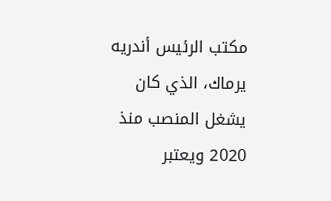مكتب الرئيس أندريه يرماك، الذي كان يشغل المنصب منذ 2020 ويعتبر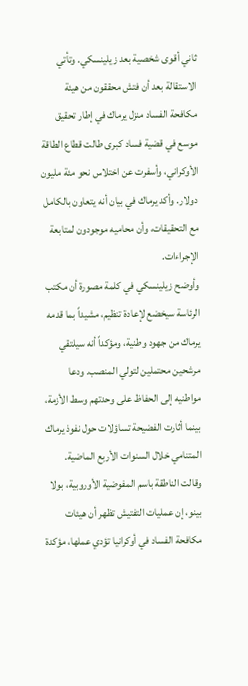ثاني أقوى شخصية بعد زيلينسكي. وتأتي الاستقالة بعد أن فتش محققون من هيئة مكافحة الفساد منزل يرماك في إطار تحقيق موسع في قضية فساد كبرى طالت قطاع الطاقة الأوكراني، وأسفرت عن اختلاس نحو مئة مليون دولار. وأكد يرماك في بيان أنه يتعاون بالكامل مع التحقيقات، وأن محاميه موجودون لمتابعة الإجراءات.
وأوضح زيلينسكي في كلمة مصورة أن مكتب الرئاسة سيخضع لإعادة تنظيم، مشيداً بما قدمه يرماك من جهود وطنية، ومؤكداً أنه سيلتقي مرشحين محتملين لتولي المنصب. ودعا مواطنيه إلى الحفاظ على وحدتهم وسط الأزمة، بينما أثارت الفضيحة تساؤلات حول نفوذ يرماك المتنامي خلال السنوات الأربع الماضية.
وقالت الناطقة باسم المفوضية الأوروبية، بولا بينو، إن عمليات التفتيش تظهر أن هيئات مكافحة الفساد في أوكرانيا تؤدي عملها، مؤكدة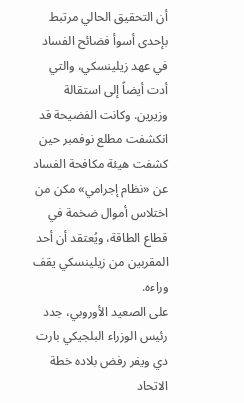أن التحقيق الحالي مرتبط بإحدى أسوأ فضائح الفساد في عهد زيلينسكي، والتي أدت أيضاً إلى استقالة وزيرين. وكانت الفضيحة قد انكشفت مطلع نوفمبر حين كشفت هيئة مكافحة الفساد عن «نظام إجرامي» مكن من اختلاس أموال ضخمة في قطاع الطاقة، ويُعتقد أن أحد المقربين من زيلينسكي يقف وراءه.
على الصعيد الأوروبي، جدد رئيس الوزراء البلجيكي بارت دي ويفر رفض بلاده خطة الاتحاد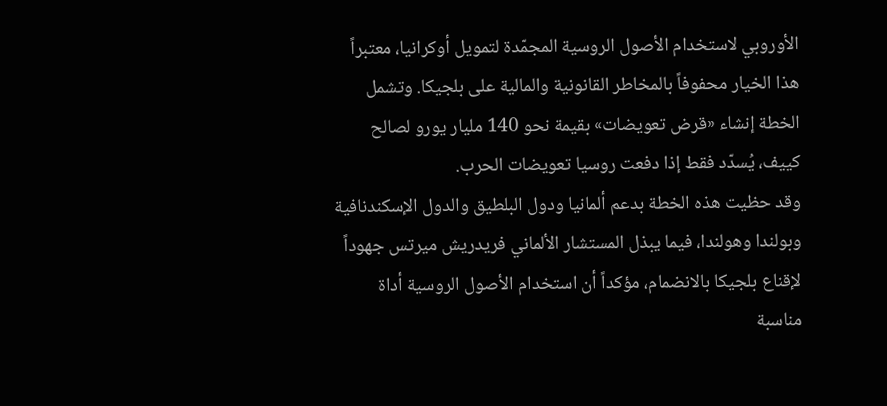الأوروبي لاستخدام الأصول الروسية المجمّدة لتمويل أوكرانيا، معتبراً هذا الخيار محفوفاً بالمخاطر القانونية والمالية على بلجيكا. وتشمل الخطة إنشاء «قرض تعويضات» بقيمة نحو 140 مليار يورو لصالح كييف، يُسدّد فقط إذا دفعت روسيا تعويضات الحرب.
وقد حظيت هذه الخطة بدعم ألمانيا ودول البلطيق والدول الإسكندنافية وبولندا وهولندا، فيما يبذل المستشار الألماني فريدريش ميرتس جهوداً لإقناع بلجيكا بالانضمام، مؤكداً أن استخدام الأصول الروسية أداة مناسبة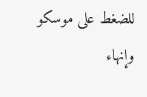للضغط على موسكو وإنهاء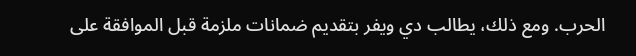الحرب. ومع ذلك، يطالب دي ويفر بتقديم ضمانات ملزمة قبل الموافقة على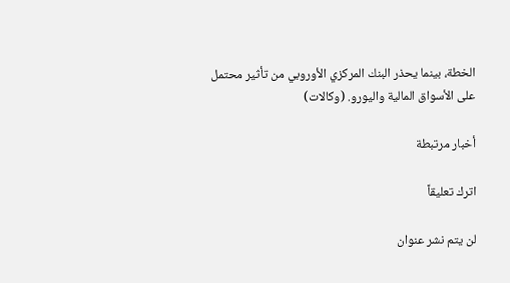الخطة، بينما يحذر البنك المركزي الأوروبي من تأثير محتمل على الأسواق المالية واليورو. (وكالات)

أخبار مرتبطة

اترك تعليقاً

لن يتم نشر عنوان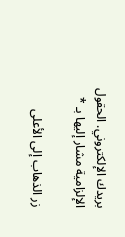بريدك الإلكتروني. الحقول الإلزامية مشار إليها بـ *

زر الذهاب إلى الأعلى